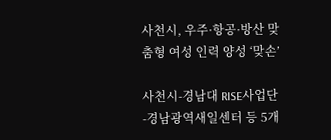사천시, 우주·항공·방산 맞춤형 여성 인력 양성 ‘맞손’

사천시-경남대 RISE사업단-경남광역새일센터 등 5개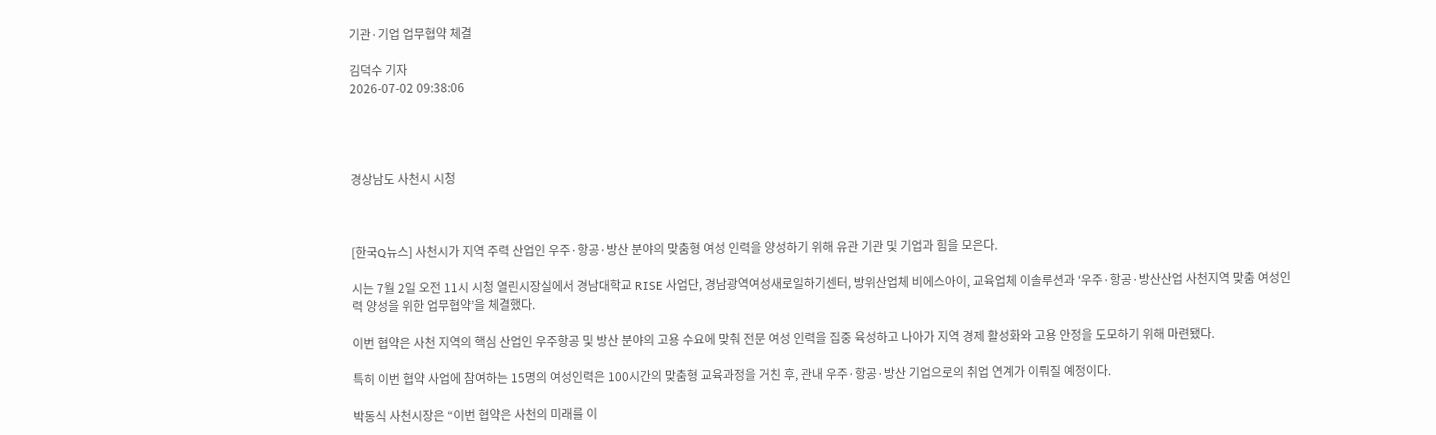기관·기업 업무협약 체결

김덕수 기자
2026-07-02 09:38:06




경상남도 사천시 시청



[한국Q뉴스] 사천시가 지역 주력 산업인 우주·항공·방산 분야의 맞춤형 여성 인력을 양성하기 위해 유관 기관 및 기업과 힘을 모은다.

시는 7월 2일 오전 11시 시청 열린시장실에서 경남대학교 RISE 사업단, 경남광역여성새로일하기센터, 방위산업체 비에스아이, 교육업체 이솔루션과 ‘우주·항공·방산산업 사천지역 맞춤 여성인력 양성을 위한 업무협약’을 체결했다.

이번 협약은 사천 지역의 핵심 산업인 우주항공 및 방산 분야의 고용 수요에 맞춰 전문 여성 인력을 집중 육성하고 나아가 지역 경제 활성화와 고용 안정을 도모하기 위해 마련됐다.

특히 이번 협약 사업에 참여하는 15명의 여성인력은 100시간의 맞춤형 교육과정을 거친 후, 관내 우주·항공·방산 기업으로의 취업 연계가 이뤄질 예정이다.

박동식 사천시장은 “이번 협약은 사천의 미래를 이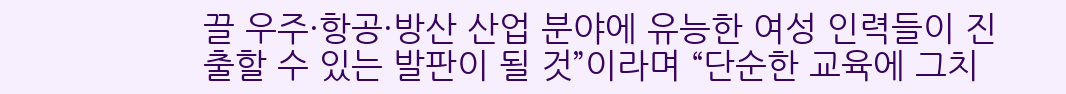끌 우주·항공·방산 산업 분야에 유능한 여성 인력들이 진출할 수 있는 발판이 될 것”이라며 “단순한 교육에 그치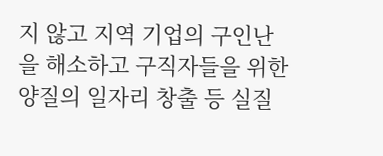지 않고 지역 기업의 구인난을 해소하고 구직자들을 위한 양질의 일자리 창출 등 실질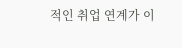적인 취업 연계가 이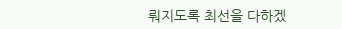뤄지도록 최선을 다하겠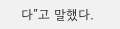다”고 말했다.